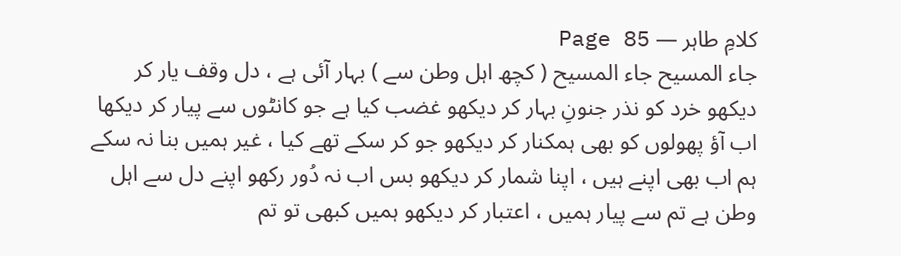کلامِ طاہر — Page 85
جاء المسيح جاء المسيح ( کچھ اہل وطن سے ) بہار آئی ہے ، دل وقف یار کر دیکھو خرد کو نذر جنونِ بہار کر دیکھو غضب کیا ہے جو کانٹوں سے پیار کر دیکھا اب آؤ پھولوں کو بھی ہمکنار کر دیکھو جو کر سکے تھے کیا ، غیر ہمیں بنا نہ سکے ہم اب بھی اپنے ہیں ، اپنا شمار کر دیکھو بس اب نہ دُور رکھو اپنے دل سے اہل وطن ہے تم سے پیار ہمیں ، اعتبار کر دیکھو ہمیں کبھی تو تم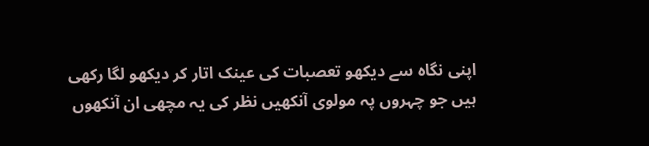اپنی نگاہ سے دیکھو تعصبات کی عینک اتار کر دیکھو لگا رکھی ہیں جو چہروں پہ مولوی آنکھیں نظر کی یہ مچھی ان آنکھوں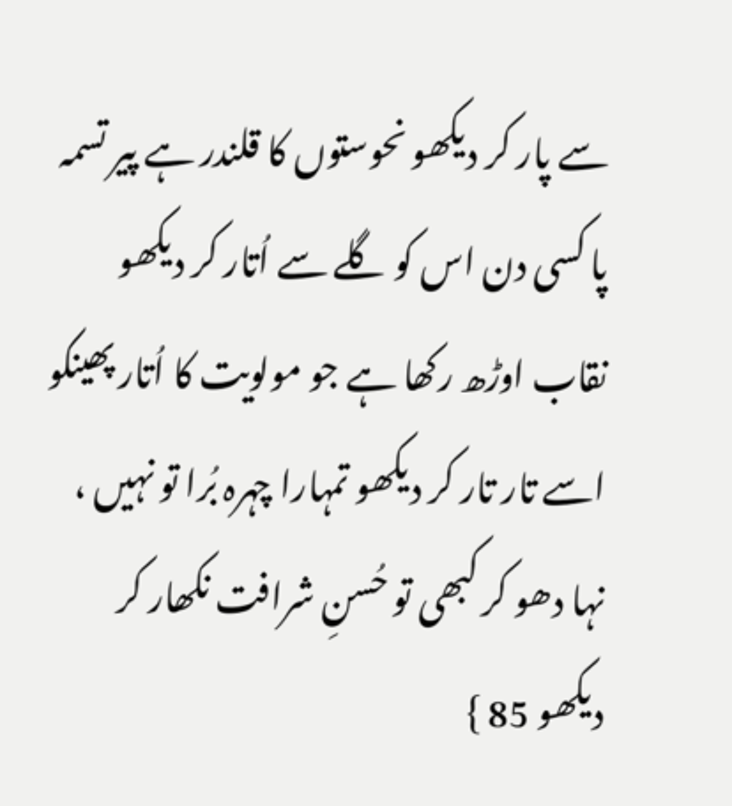سے پار کر دیکھو نحوستوں کا قلندر ہے پیر تسمہ پا کسی دن اس کو گلے سے اُتار کر دیکھو نقاب اوڑھ رکھا ہے جو مولویت کا اُتار پھینکو اسے تار تار کر دیکھو تمہارا چہرہ بُرا تو نہیں ، نہا دھو کر کبھی تو حُسنِ شرافت نکھار کر دیکھو 85 }